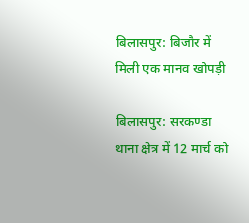बिलासपुर: बिजौर में मिली एक मानव खोपड़ी

बिलासपुर: सरकण्डा थाना क्षेत्र में 12 मार्च को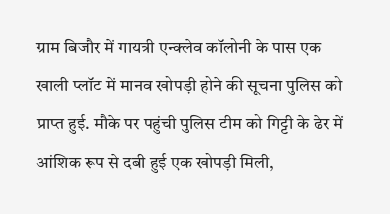ग्राम बिजौर में गायत्री एन्क्लेव कॉलोनी के पास एक खाली प्लॉट में मानव खोपड़ी होने की सूचना पुलिस को प्राप्त हुई. मौके पर पहुंची पुलिस टीम को गिट्टी के ढेर में आंशिक रूप से दबी हुई एक खोपड़ी मिली,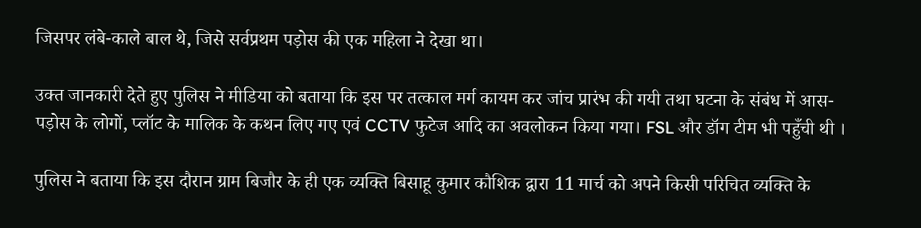जिसपर लंबे-काले बाल थे, जिसे सर्वप्रथम पड़ोस की एक महिला ने देखा था।

उक्त जानकारी देते हुए पुलिस ने मीडिया को बताया कि इस पर तत्काल मर्ग कायम कर जांच प्रारंभ की गयी तथा घटना के संबंध में आस-पड़ोस के लोगों, प्लॉट के मालिक के कथन लिए गए एवं CCTV फुटेज आदि का अवलोकन किया गया। FSL और डॉग टीम भी पहुँची थी ।

पुलिस ने बताया कि इस दौरान ग्राम बिजौर के ही एक व्यक्ति बिसाहू कुमार कौशिक द्वारा 11 मार्च को अपने किसी परिचित व्यक्ति के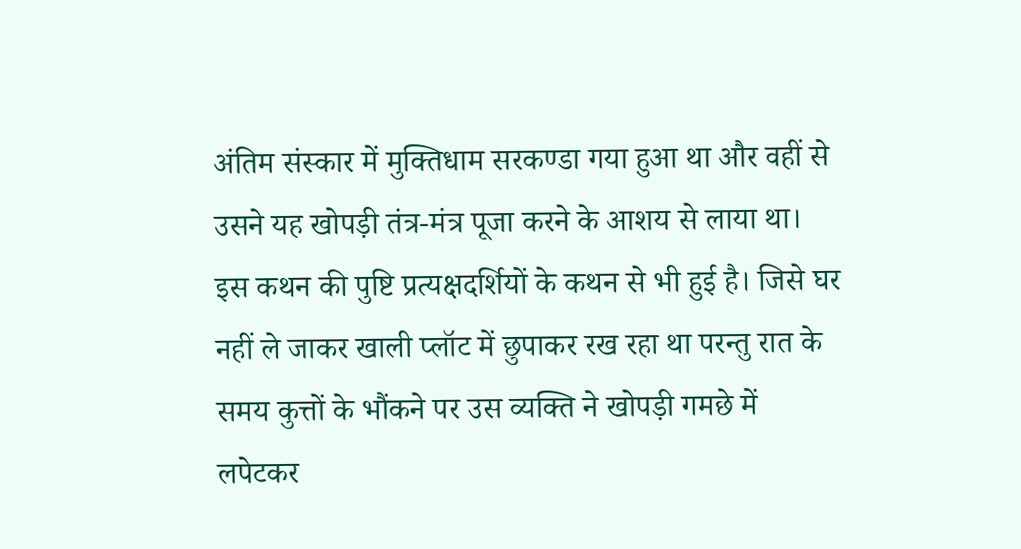अंतिम संस्कार में मुक्तिधाम सरकण्डा गया हुआ था और वहीं से उसने यह खोपड़ी तंत्र-मंत्र पूजा करने के आशय से लाया था। इस कथन की पुष्टि प्रत्यक्षदर्शियों के कथन से भी हुई है। जिसे घर नहीं ले जाकर खाली प्लॉट में छुपाकर रख रहा था परन्तु रात के समय कुत्तों के भौंकने पर उस व्यक्ति ने खोपड़ी गमछे में लपेटकर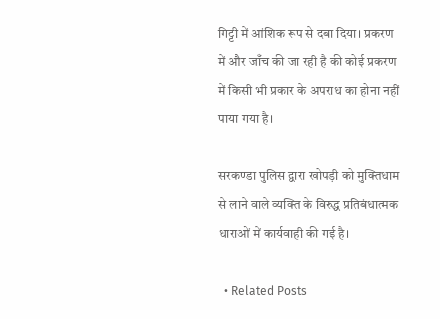गिट्टी में आंशिक रूप से दबा दिया। प्रकरण में और जाँच की जा रही है की कोई प्रकरण में किसी भी प्रकार के अपराध का होना नहीं पाया गया है।

सरकण्डा पुलिस द्वारा खोपड़ी को मुक्तिधाम से लाने वाले व्यक्ति के विरुद्ध प्रतिबंधात्मक धाराओं में कार्यवाही की गई है।

  • Related Posts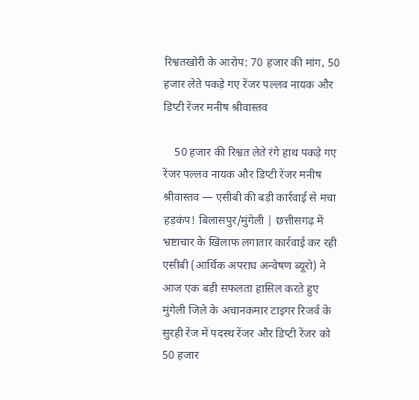रिश्वतखोरी के आरोप: 70 हजार की मांग, 50 हजार लेते पकड़े गए रेंजर पल्लव नायक और डिप्टी रेंजर मनीष श्रीवास्तव

    50 हजार की रिश्वत लेते रंगे हाथ पकड़े गए रेंजर पल्लव नायक और डिप्टी रेंजर मनीष श्रीवास्तव — एसीबी की बड़ी कार्रवाई से मचा हड़कंप! बिलासपुर/मुंगेली | छत्तीसगढ़ में भ्रष्टाचार के खिलाफ लगातार कार्रवाई कर रही एसीबी (आर्थिक अपराध अन्वेषण ब्यूरो) ने आज एक बड़ी सफलता हासिल करते हुए मुंगेली जिले के अचानकमार टाइगर रिजर्व के सुरही रेंज में पदस्थ रेंजर और डिप्टी रेंजर को 50 हजार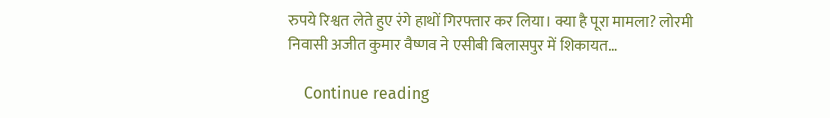रुपये रिश्वत लेते हुए रंगे हाथों गिरफ्तार कर लिया। क्या है पूरा मामला? लोरमी निवासी अजीत कुमार वैष्णव ने एसीबी बिलासपुर में शिकायत…

    Continue reading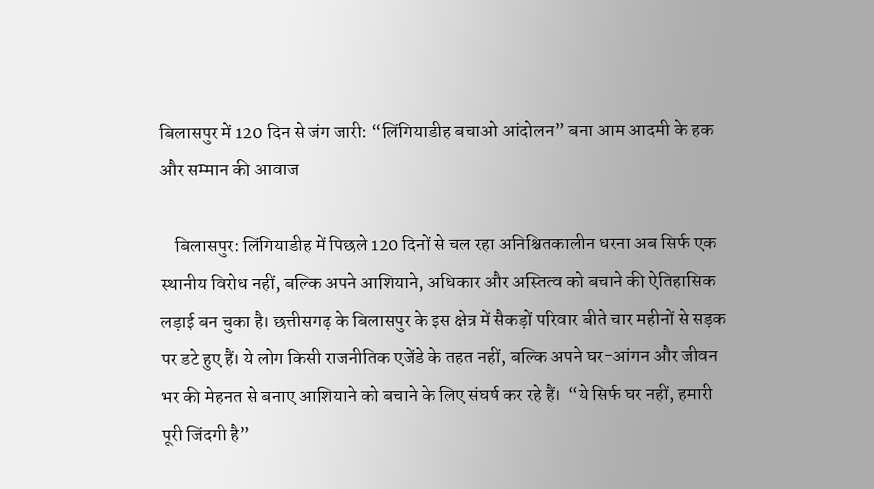बिलासपुर में 120 दिन से जंग जारी: “लिंगियाडीह बचाओ आंदोलन” बना आम आदमी के हक और सम्मान की आवाज

    बिलासपुर: लिंगियाडीह में पिछले 120 दिनों से चल रहा अनिश्चितकालीन धरना अब सिर्फ एक स्थानीय विरोध नहीं, बल्कि अपने आशियाने, अधिकार और अस्तित्व को बचाने की ऐतिहासिक लड़ाई बन चुका है। छत्तीसगढ़ के बिलासपुर के इस क्षेत्र में सैकड़ों परिवार बीते चार महीनों से सड़क पर डटे हुए हैं। ये लोग किसी राजनीतिक एजेंडे के तहत नहीं, बल्कि अपने घर-आंगन और जीवन भर की मेहनत से बनाए आशियाने को बचाने के लिए संघर्ष कर रहे हैं।  “ये सिर्फ घर नहीं, हमारी पूरी जिंदगी है”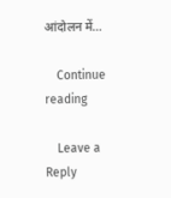आंदोलन में…

    Continue reading

    Leave a Reply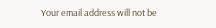Your email address will not be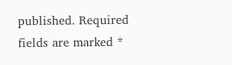published. Required fields are marked *